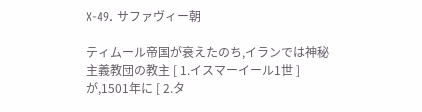X-49. サファヴィー朝

ティムール帝国が衰えたのち,イランでは神秘主義教団の教主 [ 1.イスマーイール1世 ] が,1501年に [ 2.タ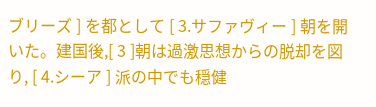ブリーズ ] を都として [ 3.サファヴィー ] 朝を開いた。建国後,[ 3 ]朝は過激思想からの脱却を図り, [ 4.シーア ] 派の中でも穏健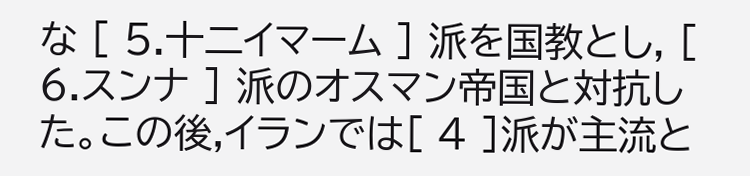な [ 5.十二イマーム ] 派を国教とし, [ 6.スンナ ] 派のオスマン帝国と対抗した。この後,イランでは[ 4 ]派が主流と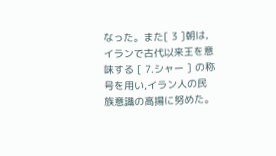なった。また[ 3 ]朝は,イランで古代以来王を意味する [ 7.シャー ] の称号を用い,イラン人の民族意識の高揚に努めた。